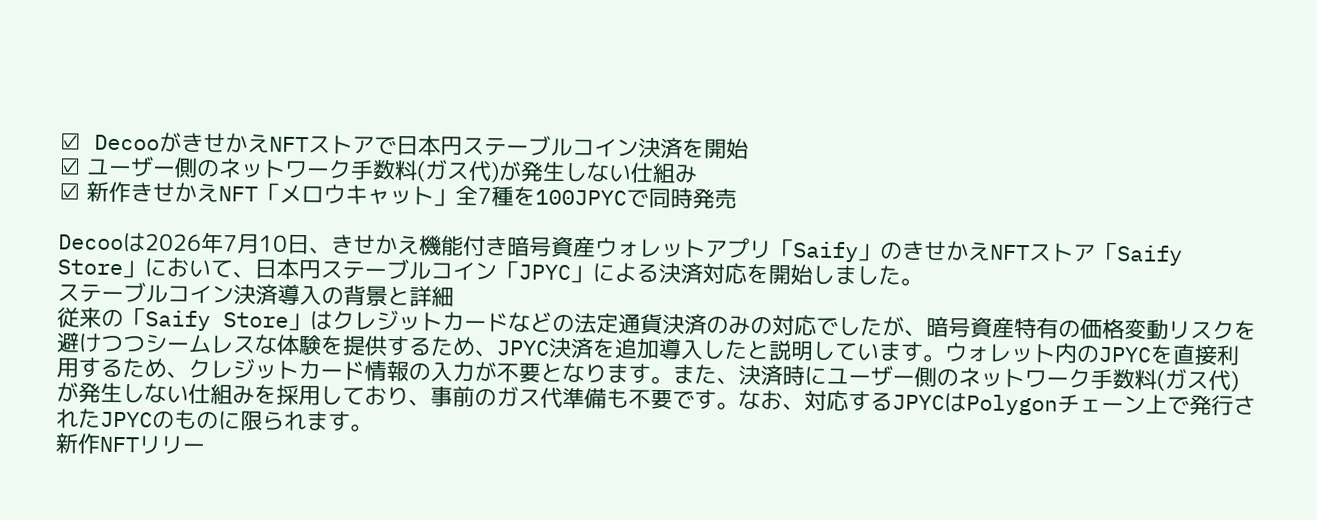☑ DecooがきせかえNFTストアで日本円ステーブルコイン決済を開始
☑ ユーザー側のネットワーク手数料(ガス代)が発生しない仕組み
☑ 新作きせかえNFT「メロウキャット」全7種を100JPYCで同時発売

Decooは2026年7月10日、きせかえ機能付き暗号資産ウォレットアプリ「Saify」のきせかえNFTストア「Saify Store」において、日本円ステーブルコイン「JPYC」による決済対応を開始しました。
ステーブルコイン決済導入の背景と詳細
従来の「Saify Store」はクレジットカードなどの法定通貨決済のみの対応でしたが、暗号資産特有の価格変動リスクを避けつつシームレスな体験を提供するため、JPYC決済を追加導入したと説明しています。ウォレット内のJPYCを直接利用するため、クレジットカード情報の入力が不要となります。また、決済時にユーザー側のネットワーク手数料(ガス代)が発生しない仕組みを採用しており、事前のガス代準備も不要です。なお、対応するJPYCはPolygonチェーン上で発行されたJPYCのものに限られます。
新作NFTリリー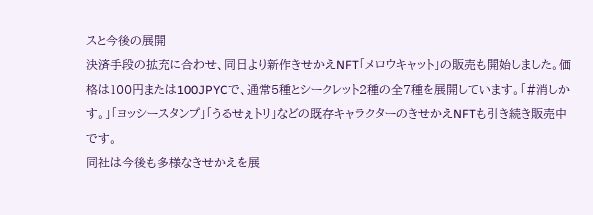スと今後の展開
決済手段の拡充に合わせ、同日より新作きせかえNFT「メロウキャット」の販売も開始しました。価格は100円または100JPYCで、通常5種とシークレット2種の全7種を展開しています。「#消しかす。」「ヨッシースタンプ」「うるせぇトリ」などの既存キャラクターのきせかえNFTも引き続き販売中です。
同社は今後も多様なきせかえを展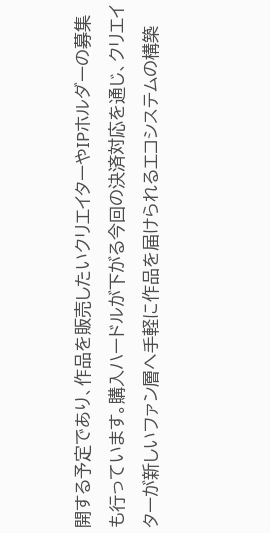開する予定であり、作品を販売したいクリエイターやIPホルダーの募集も行っています。購入ハードルが下がる今回の決済対応を通じ、クリエイターが新しいファン層へ手軽に作品を届けられるエコシステムの構築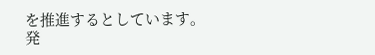を推進するとしています。
発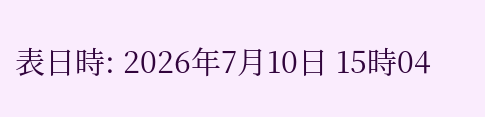表日時: 2026年7月10日 15時04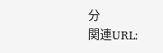分
関連URL: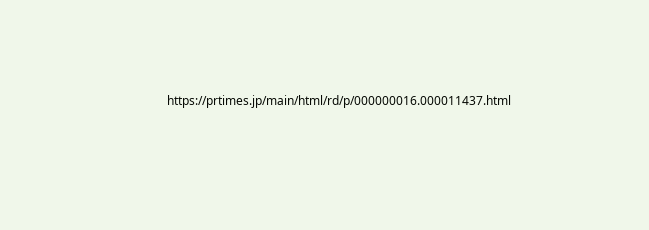https://prtimes.jp/main/html/rd/p/000000016.000011437.html